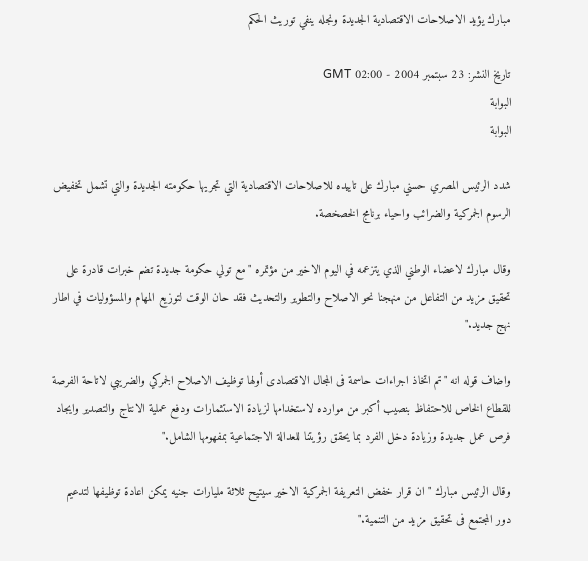مبارك يؤيد الاصلاحات الاقتصادية الجديدة ونجله ينفي توريث الحكم

تاريخ النشر: 23 سبتمبر 2004 - 02:00 GMT
البوابة
البوابة

شدد الرئيس المصري حسني مبارك على تاييده للاصلاحات الاقتصادية التي تجريها حكومته الجديدة والتي تشمل تخفيض الرسوم الجمركية والضرائب واحياء برنامج الخصخصة.

وقال مبارك لاعضاء الوطني الذي يتزعمه في اليوم الاخير من مؤتمره "مع تولي حكومة جديدة تضم خبرات قادرة على تحقيق مزيد من التفاعل من منهجنا نحو الاصلاح والتطوير والتحديث فقد حان الوقت لتوزيع المهام والمسؤوليات في اطار نهج جديد."

واضاف قوله انه "تم اتخاذ اجراءات حاسمة فى المجال الاقتصادى أولها توظيف الاصلاح الجمركي والضريبي لاتاحة الفرصة للقطاع الخاص للاحتفاظ بنصيب أكبر من موارده لاستخدامها لزيادة الاستثمارات ودفع عملية الانتاج والتصدير وايجاد فرص عمل جديدة وزيادة دخل الفرد بما يحقق رؤيتنا للعدالة الاجتماعية بمفهومها الشامل."

وقال الرئيس مبارك "ان قرار خفض التعريفة الجمركية الاخير سيتيح ثلاثة مليارات جنيه يمكن اعادة توظيفها لتدعيم دور المجتمع فى تحقيق مزيد من التنمية."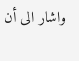واشار الى أن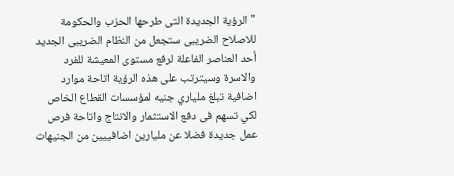"الرؤية الجديدة التى طرحها الحزب والحكومة للاصلاح الضريبى ستجعل من النظام الضريبى الجديد أحد العناصر الفاعلة لرفع مستوى المعيشة للفرد والاسرة وسيترتب على هذه الرؤية اتاحة موارد اضافية تبلغ ملياري جنيه لمؤسسات القطاع الخاص لكي تسهم فى دفع الاستثمار والانتاج واتاحة فرص عمل جديدة فضلا عن مليارين اضافييين من الجنيهات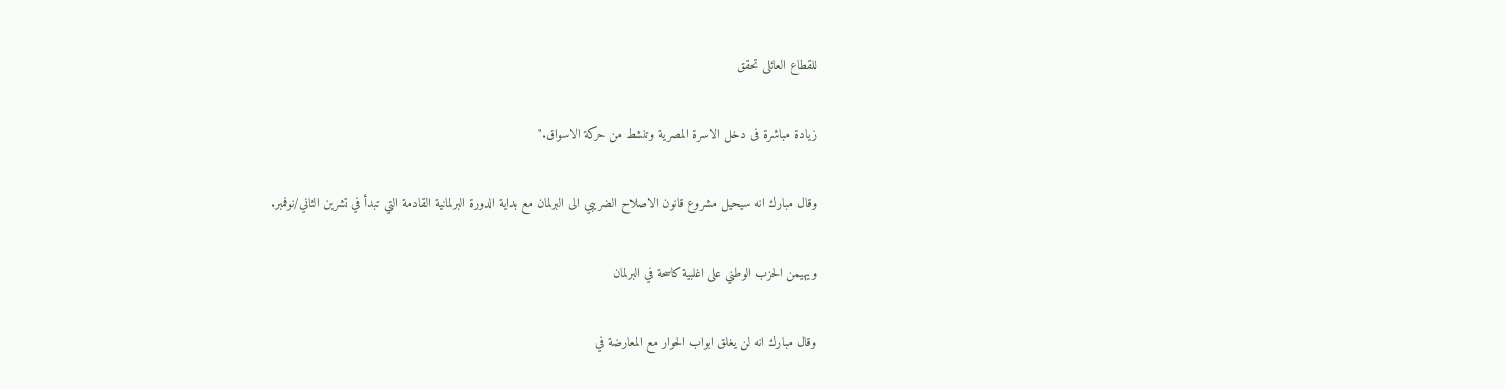للقطاع العائلى تحقق

زيادة مباشرة فى دخل الاسرة المصرية وتنشط من حركة الاسواق."

وقال مبارك انه سيحيل مشروع قانون الاصلاح الضريبي الى البرلمان مع بداية الدورة البرلمانية القادمة التي تبدأ في تشرين الثاني/نوفمبر.

ويهيمن الحزب الوطني على اغلبية كاسحة في البرلمان

وقال مبارك انه لن يغلق ابواب الحوار مع المعارضة في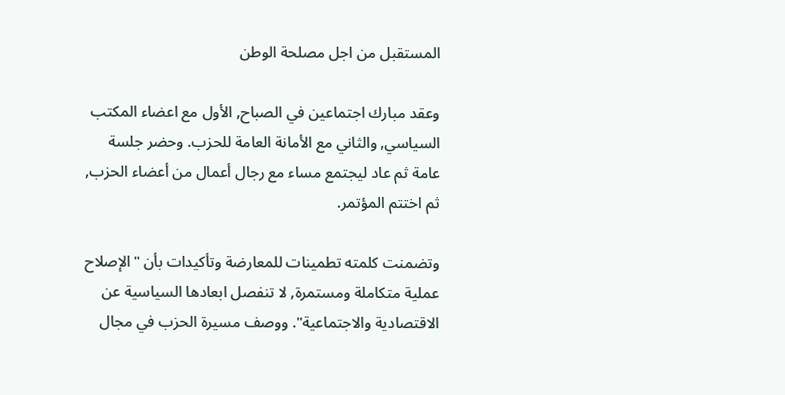المستقبل من اجل مصلحة الوطن

وعقد مبارك اجتماعين في الصباح, الأول مع اعضاء المكتب السياسي, والثاني مع الأمانة العامة للحزب. وحضر جلسة عامة ثم عاد ليجتمع مساء مع رجال أعمال من أعضاء الحزب, ثم اختتم المؤتمر.

وتضمنت كلمته تطمينات للمعارضة وتأكيدات بأن "الإصلاح عملية متكاملة ومستمرة, لا تنفصل ابعادها السياسية عن الاقتصادية والاجتماعية". ووصف مسيرة الحزب في مجال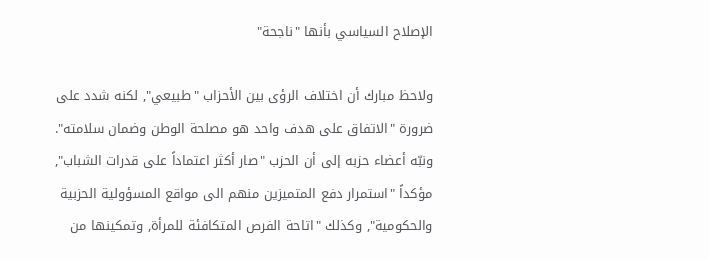الإصلاح السياسي بأنها "ناجحة"

ولاحظ مبارك أن اختلاف الرؤى بين الأحزاب "طبيعي", لكنه شدد على ضرورة "الاتفاق على هدف واحد هو مصلحة الوطن وضمان سلامته". ونبّه أعضاء حزبه إلى أن الحزب "صار أكثر اعتماداً على قدرات الشباب", مؤكداً "استمرار دفع المتميزين منهم الى مواقع المسؤولية الحزبية والحكومية", وكذلك "اتاحة الفرص المتكافئة للمرأة, وتمكينها من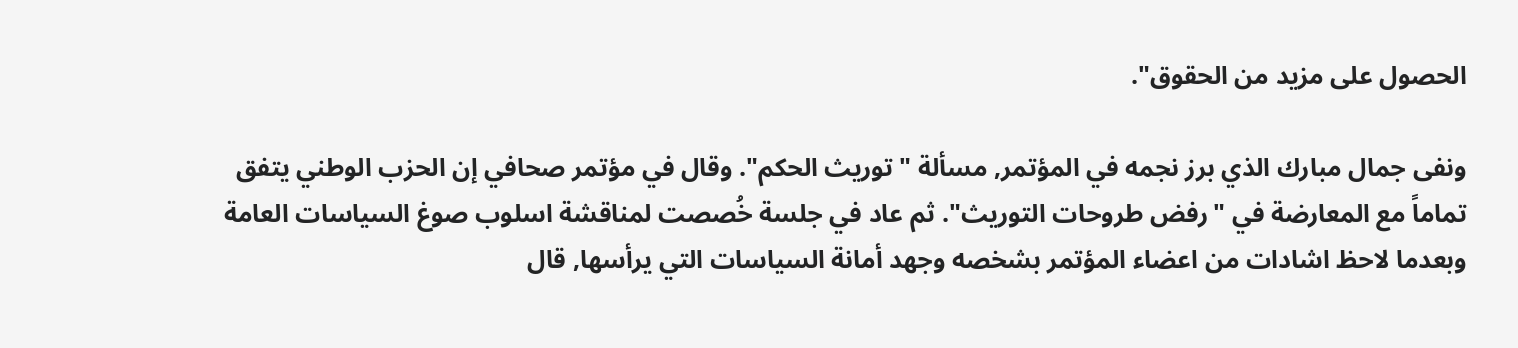الحصول على مزيد من الحقوق".

ونفى جمال مبارك الذي برز نجمه في المؤتمر, مسألة "توريث الحكم". وقال في مؤتمر صحافي إن الحزب الوطني يتفق تماماً مع المعارضة في "رفض طروحات التوريث". ثم عاد في جلسة خُصصت لمناقشة اسلوب صوغ السياسات العامة وبعدما لاحظ اشادات من اعضاء المؤتمر بشخصه وجهد أمانة السياسات التي يرأسها, قال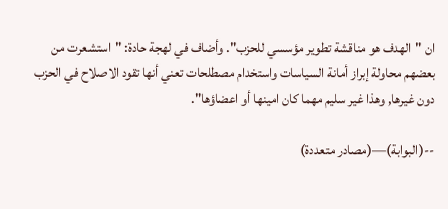ان "الهدف هو مناقشة تطوير مؤسسي للحزب". وأضاف في لهجة حادة: "استشعرت من بعضهم محاولة إبراز أمانة السياسات واستخدام مصطلحات تعني أنها تقود الاصلاح في الحزب دون غيرها, وهذا غير سليم مهما كان امينها أو اعضاؤها".

--(البوابة)—(مصادر متعددة)